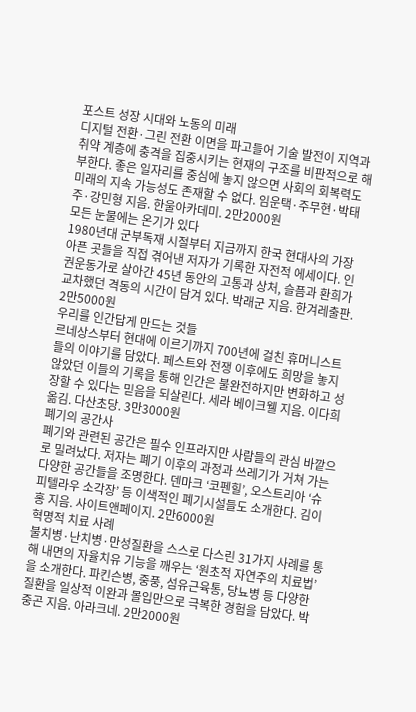포스트 성장 시대와 노동의 미래
디지털 전환·그린 전환 이면을 파고들어 기술 발전이 지역과 취약 계층에 충격을 집중시키는 현재의 구조를 비판적으로 해부한다. 좋은 일자리를 중심에 놓지 않으면 사회의 회복력도 미래의 지속 가능성도 존재할 수 없다. 임운택·주무현·박태주·강민형 지음. 한울아카데미. 2만2000원
모든 눈물에는 온기가 있다
1980년대 군부독재 시절부터 지금까지 한국 현대사의 가장 아픈 곳들을 직접 겪어낸 저자가 기록한 자전적 에세이다. 인권운동가로 살아간 45년 동안의 고통과 상처, 슬픔과 환희가 교차했던 격동의 시간이 담겨 있다. 박래군 지음. 한겨레출판. 2만5000원
우리를 인간답게 만드는 것들
르네상스부터 현대에 이르기까지 700년에 걸친 휴머니스트들의 이야기를 담았다. 페스트와 전쟁 이후에도 희망을 놓지 않았던 이들의 기록을 통해 인간은 불완전하지만 변화하고 성장할 수 있다는 믿음을 되살린다. 세라 베이크웰 지음. 이다희 옮김. 다산초당. 3만3000원
폐기의 공간사
폐기와 관련된 공간은 필수 인프라지만 사람들의 관심 바깥으로 밀려났다. 저자는 폐기 이후의 과정과 쓰레기가 거쳐 가는 다양한 공간들을 조명한다. 덴마크 ‘코펜힐’, 오스트리아 ‘슈피텔라우 소각장’ 등 이색적인 폐기시설들도 소개한다. 김이홍 지음. 사이트앤페이지. 2만6000원
혁명적 치료 사례
불치병·난치병·만성질환을 스스로 다스린 31가지 사례를 통해 내면의 자율치유 기능을 깨우는 ‘원초적 자연주의 치료법’을 소개한다. 파킨슨병, 중풍, 섬유근육통, 당뇨병 등 다양한 질환을 일상적 이완과 몰입만으로 극복한 경험을 담았다. 박중곤 지음. 아라크네. 2만2000원